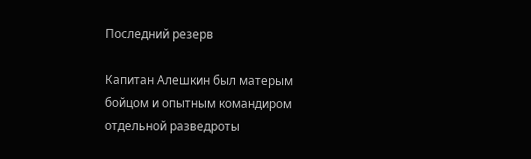Последний резерв

Капитан Алешкин был матерым бойцом и опытным командиром отдельной разведроты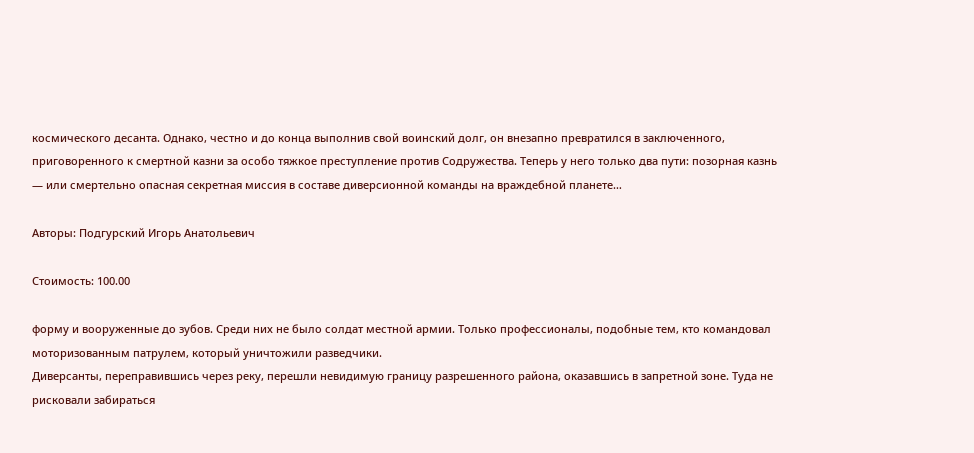космического десанта. Однако, честно и до конца выполнив свой воинский долг, он внезапно превратился в заключенного, приговоренного к смертной казни за особо тяжкое преступление против Содружества. Теперь у него только два пути: позорная казнь — или смертельно опасная секретная миссия в составе диверсионной команды на враждебной планете…

Авторы: Подгурский Игорь Анатольевич

Стоимость: 100.00

форму и вооруженные до зубов. Среди них не было солдат местной армии. Только профессионалы, подобные тем, кто командовал моторизованным патрулем, который уничтожили разведчики.
Диверсанты, переправившись через реку, перешли невидимую границу разрешенного района, оказавшись в запретной зоне. Туда не рисковали забираться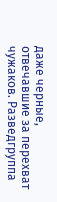даже черные, отвечавшие за перехват чужаков. Разведгруппа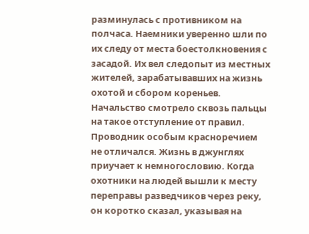разминулась с противником на полчаса. Наемники уверенно шли по их следу от места боестолкновения с засадой. Их вел следопыт из местных жителей, зарабатывавших на жизнь охотой и сбором кореньев. Начальство смотрело сквозь пальцы на такое отступление от правил.
Проводник особым красноречием не отличался. Жизнь в джунглях приучает к немногословию. Когда охотники на людей вышли к месту переправы разведчиков через реку, он коротко сказал, указывая на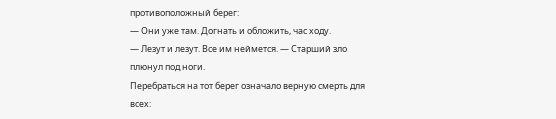противоположный берег:
— Они уже там. Догнать и обложить, час ходу.
— Лезут и лезут. Все им неймется. — Старший зло плюнул под ноги.
Перебраться на тот берег означало верную смерть для всех: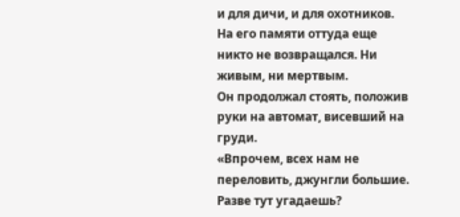и для дичи, и для охотников. На его памяти оттуда еще никто не возвращался. Ни живым, ни мертвым.
Он продолжал стоять, положив руки на автомат, висевший на груди.
«Впрочем, всех нам не переловить, джунгли большие. Разве тут угадаешь?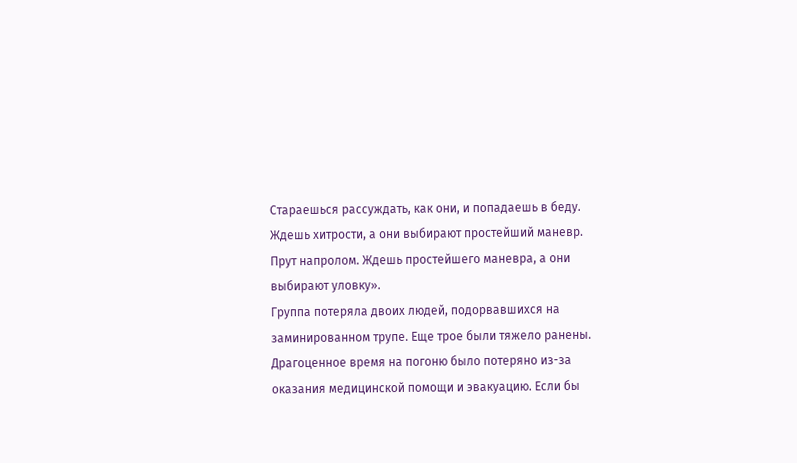Стараешься рассуждать, как они, и попадаешь в беду. Ждешь хитрости, а они выбирают простейший маневр. Прут напролом. Ждешь простейшего маневра, а они выбирают уловку».
Группа потеряла двоих людей, подорвавшихся на заминированном трупе. Еще трое были тяжело ранены. Драгоценное время на погоню было потеряно из-за оказания медицинской помощи и эвакуацию. Если бы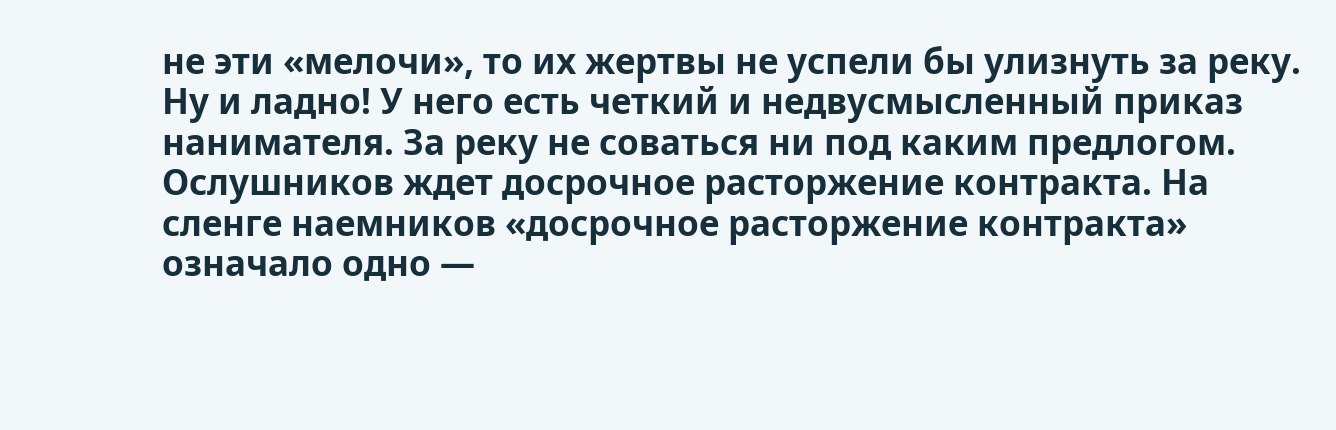не эти «мелочи», то их жертвы не успели бы улизнуть за реку. Ну и ладно! У него есть четкий и недвусмысленный приказ нанимателя. За реку не соваться ни под каким предлогом. Ослушников ждет досрочное расторжение контракта. На сленге наемников «досрочное расторжение контракта» означало одно —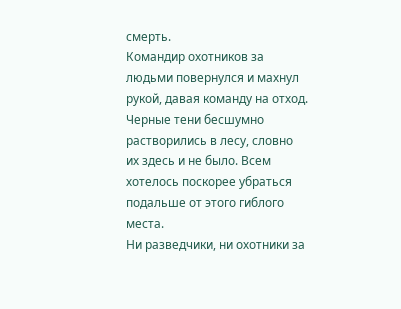смерть.
Командир охотников за людьми повернулся и махнул рукой, давая команду на отход. Черные тени бесшумно растворились в лесу, словно их здесь и не было. Всем хотелось поскорее убраться подальше от этого гиблого места.
Ни разведчики, ни охотники за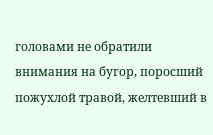головами не обратили внимания на бугор, поросший пожухлой травой, желтевший в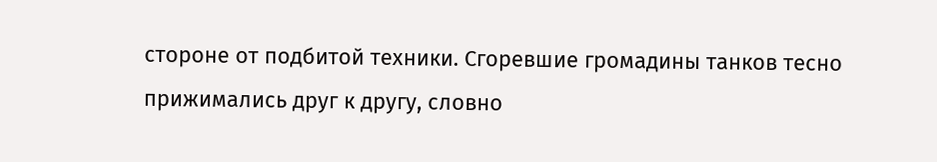стороне от подбитой техники. Сгоревшие громадины танков тесно прижимались друг к другу, словно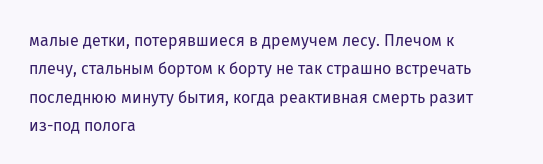малые детки, потерявшиеся в дремучем лесу. Плечом к плечу, стальным бортом к борту не так страшно встречать последнюю минуту бытия, когда реактивная смерть разит из-под полога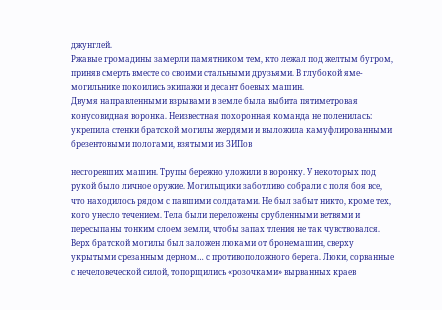джунглей.
Ржавые громадины замерли памятником тем, кто лежал под желтым бугром, приняв смерть вместе со своими стальными друзьями. В глубокой яме-могильнике покоились экипажи и десант боевых машин.
Двумя направленными взрывами в земле была выбита пятиметровая конусовидная воронка. Неизвестная похоронная команда не поленилась: укрепила стенки братской могилы жердями и выложила камуфлированными брезентовыми пологами, взятыми из ЗИПов

несгоревших машин. Трупы бережно уложили в воронку. У некоторых под рукой было личное оружие. Могильщики заботливо собрали с поля боя все, что находилось рядом с павшими солдатами. Не был забыт никто, кроме тех, кого унесло течением. Тела были переложены срубленными ветвями и пересыпаны тонким слоем земли, чтобы запах тления не так чувствовался. Верх братской могилы был заложен люками от бронемашин, сверху укрытыми срезанным дерном… с противоположного берега. Люки, сорванные с нечеловеческой силой, топорщились «розочками» вырванных краев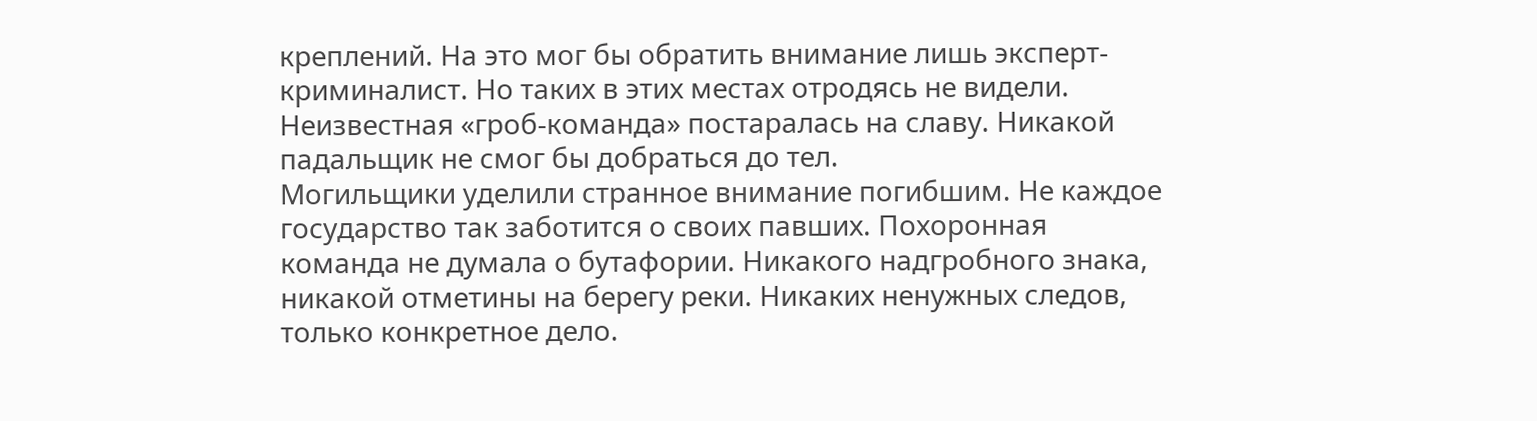креплений. На это мог бы обратить внимание лишь эксперт-криминалист. Но таких в этих местах отродясь не видели.
Неизвестная «гроб-команда» постаралась на славу. Никакой падальщик не смог бы добраться до тел.
Могильщики уделили странное внимание погибшим. Не каждое государство так заботится о своих павших. Похоронная команда не думала о бутафории. Никакого надгробного знака, никакой отметины на берегу реки. Никаких ненужных следов, только конкретное дело.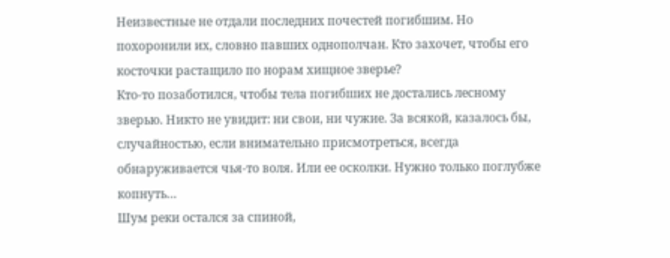Неизвестные не отдали последних почестей погибшим. Но похоронили их, словно павших однополчан. Кто захочет, чтобы его косточки растащило по норам хищное зверье?
Кто-то позаботился, чтобы тела погибших не достались лесному зверью. Никто не увидит: ни свои, ни чужие. За всякой, казалось бы, случайностью, если внимательно присмотреться, всегда обнаруживается чья-то воля. Или ее осколки. Нужно только поглубже копнуть…
Шум реки остался за спиной,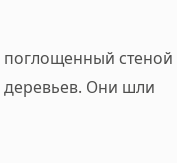поглощенный стеной деревьев. Они шли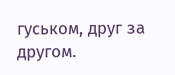гуськом, друг за другом.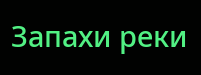Запахи реки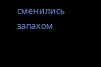сменились запахом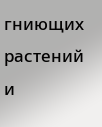гниющих растений и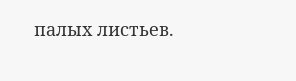палых листьев.